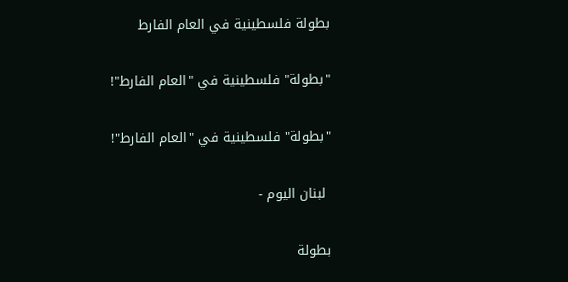بطولة فلسطينية في العام الفارط

"بطولة" فلسطينية في "العام الفارط"!

"بطولة" فلسطينية في "العام الفارط"!

 لبنان اليوم -

بطولة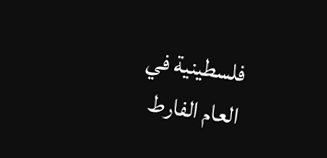فلسطينية في العام الفارط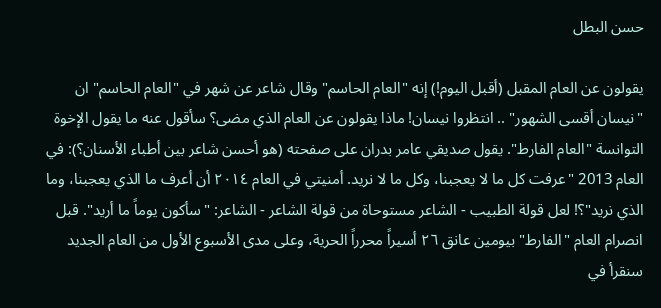حسن البطل

يقولون عن العام المقبل (أقبل اليوم!) إنه "العام الحاسم" وقال شاعر عن شهر في "العام الحاسم" ان "نيسان أقسى الشهور" .. انتظروا نيسان! ماذا يقولون عن العام الذي مضى؟ سأقول عنه ما يقول الإخوة التوانسة "العام الفارط". يقول صديقي عامر بدران على صفحته (هو أحسن شاعر بين أطباء الأسنان؟): في العام 2013 "عرفت كل ما لا يعجبنا، وكل ما لا نريد. أمنيتي في العام ٢٠١٤ أن أعرف ما الذي يعجبنا، وما الذي نريد"؟! لعل قولة الطبيب - الشاعر مستوحاة من قولة الشاعر - الشاعر: "سأكون يوماً ما أريد". قبل انصرام العام "الفارط" بيومين عانق ٢٦ أسيراً محرراً الحرية، وعلى مدى الأسبوع الأول من العام الجديد سنقرأ في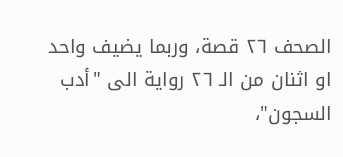الصحف ٢٦ قصة، وربما يضيف واحد او اثنان من الـ ٢٦ رواية الى "أدب السجون"،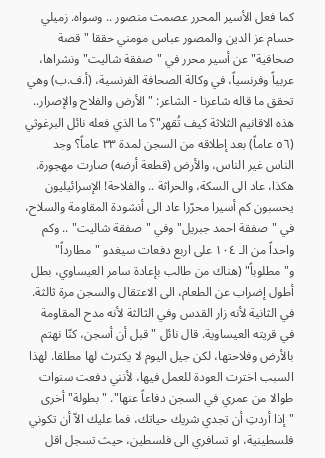كما فعل الأسير المحرر عصمت منصور .. وسواه. زميلي حسام عز الدين والمصور عباس مومني حققا "قصة صحافية" عن أسير محرر في "صفقة شاليت" ونشراها، عربياً وفرنسياً، في وكالة الصحافة الفرنسية، (أ.ف.ب) وهي تحقق ما قاله شاعرنا - الشاعر: "الأرض والفلاح والإصرار.. هذه الاقانيم الثلاثة كيف تُقهر"؟ ما الذي فعله نائل البرغوثي (٥٦ عاماً) بعد إطلاقه من السجن لمدة ٣٣ عاماً؟ وجد الناس غير الناس، والأرض (قطعة أرضه) صارت مهجورة. هكذا، عاد الى السكة، والحراثة .. والفلاحة! الإسرائيليون يحسبون كم أسيرا محرّرا عاد الى أنشودة المقاومة والسلاح، في "صفقة احمد جبريل" وفي "صفقة شاليت" .. وكم واحداً من الـ ١٠٤ على اربع دفعات سيغدو "مطارداً" و"مطلوباً" (هناك من طالب بإعادة سامر العيساوي، بطل أطول إضراب عن الطعام، الى الاعتقال والسجن مرة ثالثة. في الثانية لأنه زار القدس وفي الثالثة لأنه مدح المقاومة في قريته العيساوية. قال نائل "قبل أن أسجن، كنّا نهتم بالأرض وفلاحتها، لكن جيل اليوم لا يكترث لها مطلقا. لهذا السبب اخترت العودة للعمل فيها، لأنني دفعت سنوات طوالا من عمري في السجن دفاعاً عنها". "بطولة" أخرى "إذا أردتِ أن تجدي شريك حياتك، فما عليك الاّ أن تكوني فلسطينية، او تسافري الى فلسطين، حيث تسجل اقل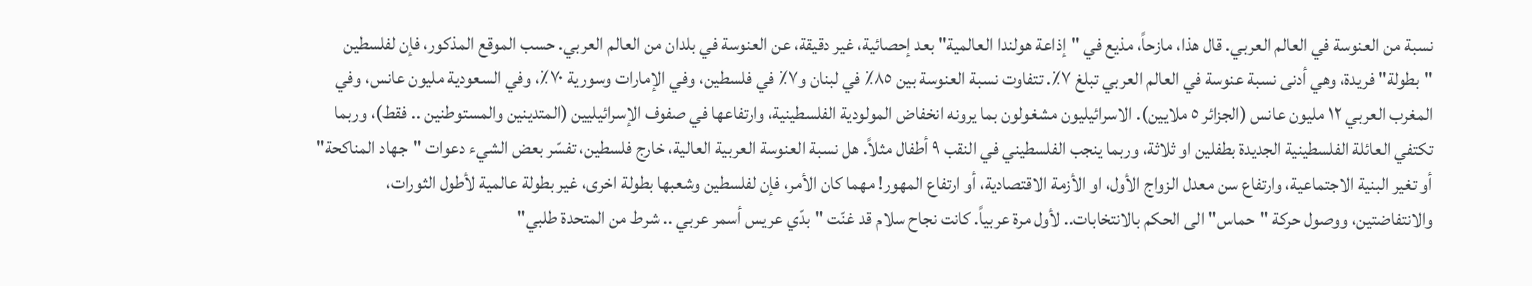نسبة من العنوسة في العالم العربي. قال هذا، مازحاً، مذيع في "إذاعة هولندا العالمية" بعد إحصائية، غير دقيقة، عن العنوسة في بلدان من العالم العربي. حسب الموقع المذكور، فإن لفلسطين "بطولة" فريدة، وهي أدنى نسبة عنوسة في العالم العربي تبلغ ٧٪. تتفاوت نسبة العنوسة بين ٨٥٪ في لبنان و٧٪ في فلسطين، وفي الإمارات وسورية ٧٠٪، وفي السعودية مليون عانس، وفي المغرب العربي ١٢ مليون عانس (الجزائر ٥ ملايين). الاسرائيليون مشغولون بما يرونه انخفاض المولودية الفلسطينية، وارتفاعها في صفوف الإسرائيليين (المتدينين والمستوطنين .. فقط)، وربما تكتفي العائلة الفلسطينية الجديدة بطفلين او ثلاثة، وربما ينجب الفلسطيني في النقب ٩ أطفال مثلاً. هل نسبة العنوسة العربية العالية، خارج فلسطين، تفسّر بعض الشيء دعوات "جهاد المناكحة" أو تغير البنية الاجتماعية، وارتفاع سن معدل الزواج الأول، او الأزمة الاقتصادية، أو ارتفاع المهور! مهما كان الأمر، فإن لفلسطين وشعبها بطولة اخرى، غير بطولة عالمية لأطول الثورات، والانتفاضتين، ووصول حركة "حماس" الى الحكم بالانتخابات.. لأول مرة عربياً. كانت نجاح سلام قد غنّت "بدّي عريس أسمر عربي .. شرط من المتحدة طلبي"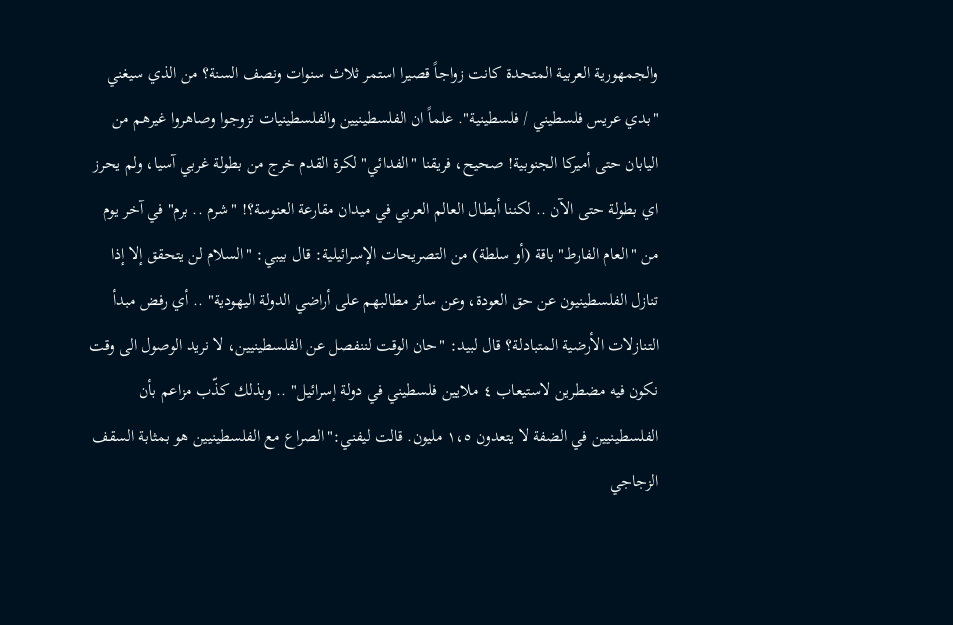والجمهورية العربية المتحدة كانت زواجاً قصيرا استمر ثلاث سنوات ونصف السنة؟ من الذي سيغني "بدي عريس فلسطيني / فلسطينية". علماً ان الفلسطينيين والفلسطينيات تزوجوا وصاهروا غيرهم من اليابان حتى أميركا الجنوبية! صحيح، فريقنا "الفدائي" لكرة القدم خرج من بطولة غربي آسيا، ولم يحرز اي بطولة حتى الآن .. لكننا أبطال العالم العربي في ميدان مقارعة العنوسة؟! "شرم .. برم" في آخر يوم من "العام الفارط" باقة (أو سلطة) من التصريحات الإسرائيلية: قال بيبي: "السلام لن يتحقق إلا إذا تنازل الفلسطينيون عن حق العودة، وعن سائر مطالبهم على أراضي الدولة اليهودية" .. أي رفض مبدأ التنازلات الأرضية المتبادلة؟ قال لبيد: "حان الوقت لننفصل عن الفلسطينيين، لا نريد الوصول الى وقت نكون فيه مضطرين لاستيعاب ٤ ملايين فلسطيني في دولة إسرائيل" .. وبذلك كذّب مزاعم بأن الفلسطينيين في الضفة لا يتعدون ١،٥ مليون. قالت ليفني:"الصراع مع الفلسطينيين هو بمثابة السقف الزجاجي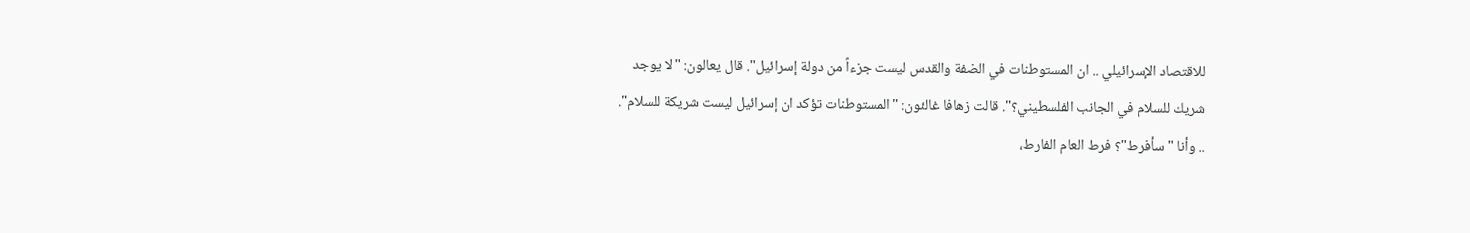للاقتصاد الإسرائيلي .. ان المستوطنات في الضفة والقدس ليست جزءاً من دولة إسرائيل". قال يعالون: "لا يوجد شريك للسلام في الجانب الفلسطيني؟". قالت زهافا غالئون: "المستوطنات تؤكد ان إسرائيل ليست شريكة للسلام". .. وأنا "سأفرط"؟ فرط العام الفارط،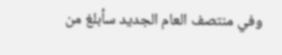وفي منتصف العام الجديد سأبلغ من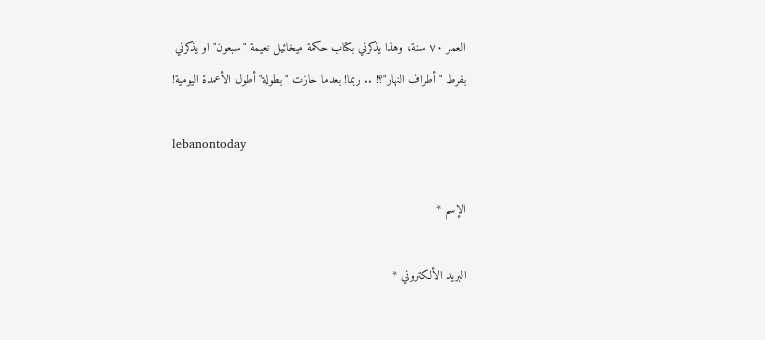العمر ٧٠ سنة، وهذا يذكرني بكتاب حكمة ميخائيل نعيمة "سبعون" او يذكرني بفرط "أطراف النهار"؟! .. ربما! بعدما حازت "بطولة" أطول الأعمدة اليومية!

lebanontoday

الإسم *

البريد الألكتروني *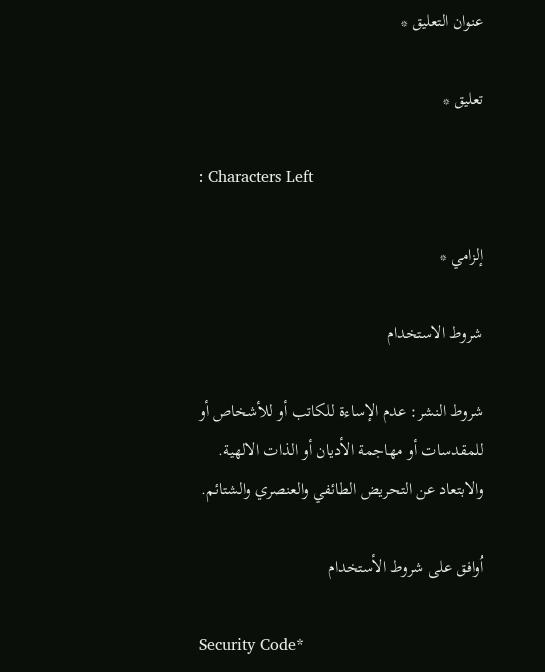عنوان التعليق *

تعليق *

: Characters Left

إلزامي *

شروط الاستخدام

شروط النشر: عدم الإساءة للكاتب أو للأشخاص أو للمقدسات أو مهاجمة الأديان أو الذات الالهية. والابتعاد عن التحريض الطائفي والعنصري والشتائم.

اُوافق على شروط الأستخدام

Security Code*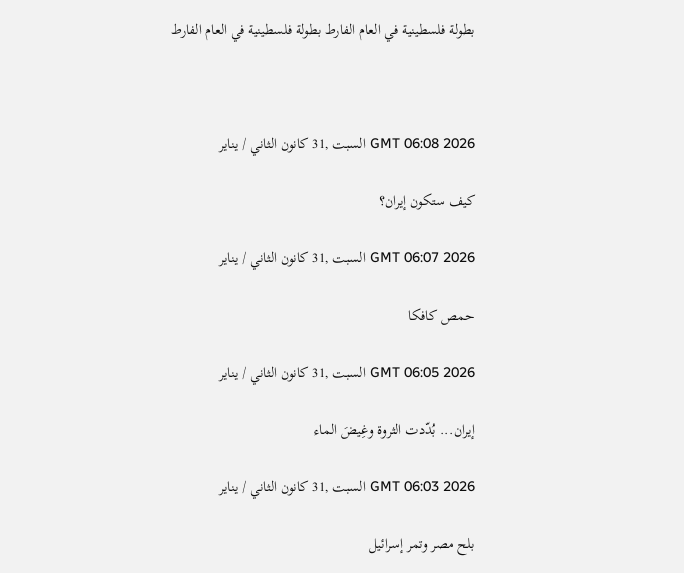بطولة فلسطينية في العام الفارط بطولة فلسطينية في العام الفارط



GMT 06:08 2026 السبت ,31 كانون الثاني / يناير

كيف ستكون إيران؟

GMT 06:07 2026 السبت ,31 كانون الثاني / يناير

حمص كافكا

GMT 06:05 2026 السبت ,31 كانون الثاني / يناير

إيران... بُدّدت الثروة وغِيضَ الماء

GMT 06:03 2026 السبت ,31 كانون الثاني / يناير

بلح مصر وتمر إسرائيل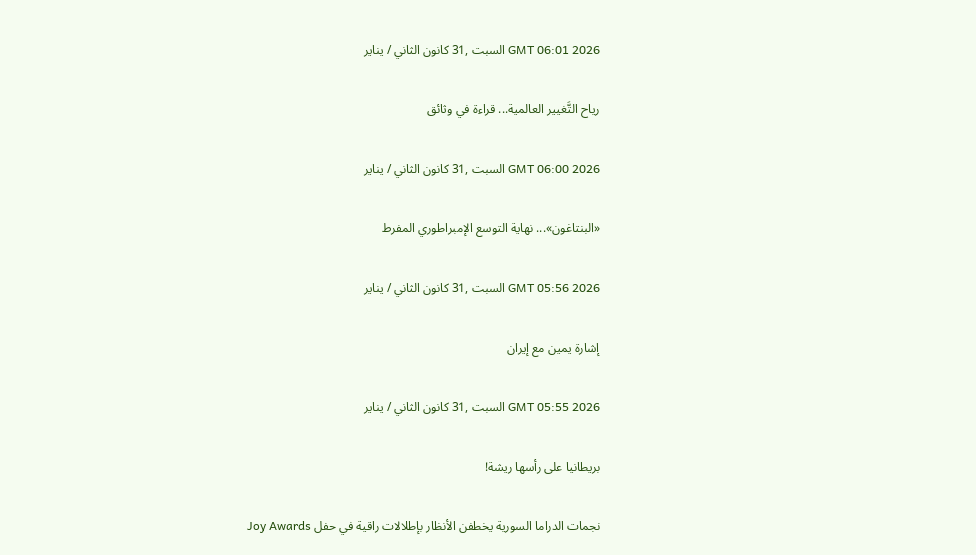GMT 06:01 2026 السبت ,31 كانون الثاني / يناير

رياح التَّغيير العالمية... قراءة في وثائق

GMT 06:00 2026 السبت ,31 كانون الثاني / يناير

«البنتاغون»... نهاية التوسع الإمبراطوري المفرط

GMT 05:56 2026 السبت ,31 كانون الثاني / يناير

إشارة يمين مع إيران

GMT 05:55 2026 السبت ,31 كانون الثاني / يناير

بريطانيا على رأسها ريشة!

نجمات الدراما السورية يخطفن الأنظار بإطلالات راقية في حفل Joy Awards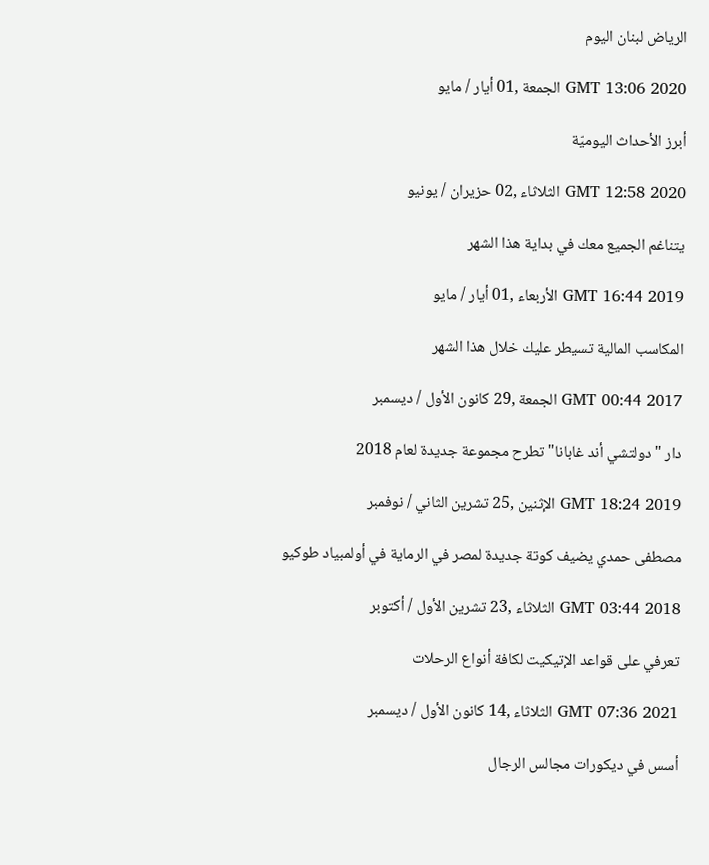الرياض لبنان اليوم

GMT 13:06 2020 الجمعة ,01 أيار / مايو

أبرز الأحداث اليوميّة

GMT 12:58 2020 الثلاثاء ,02 حزيران / يونيو

يتناغم الجميع معك في بداية هذا الشهر

GMT 16:44 2019 الأربعاء ,01 أيار / مايو

المكاسب المالية تسيطر عليك خلال هذا الشهر

GMT 00:44 2017 الجمعة ,29 كانون الأول / ديسمبر

دار "دولتشي أند غابانا" تطرح مجموعة جديدة لعام 2018

GMT 18:24 2019 الإثنين ,25 تشرين الثاني / نوفمبر

مصطفى حمدي يضيف كوتة جديدة لمصر في الرماية في أولمبياد طوكيو

GMT 03:44 2018 الثلاثاء ,23 تشرين الأول / أكتوبر

تعرفي على قواعد الإتيكيت لكافة أنواع الرحلات

GMT 07:36 2021 الثلاثاء ,14 كانون الأول / ديسمبر

أسس في ديكورات مجالس الرجال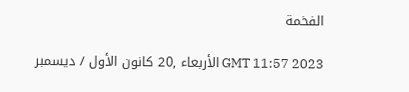الفخمة

GMT 11:57 2023 الأربعاء ,20 كانون الأول / ديسمبر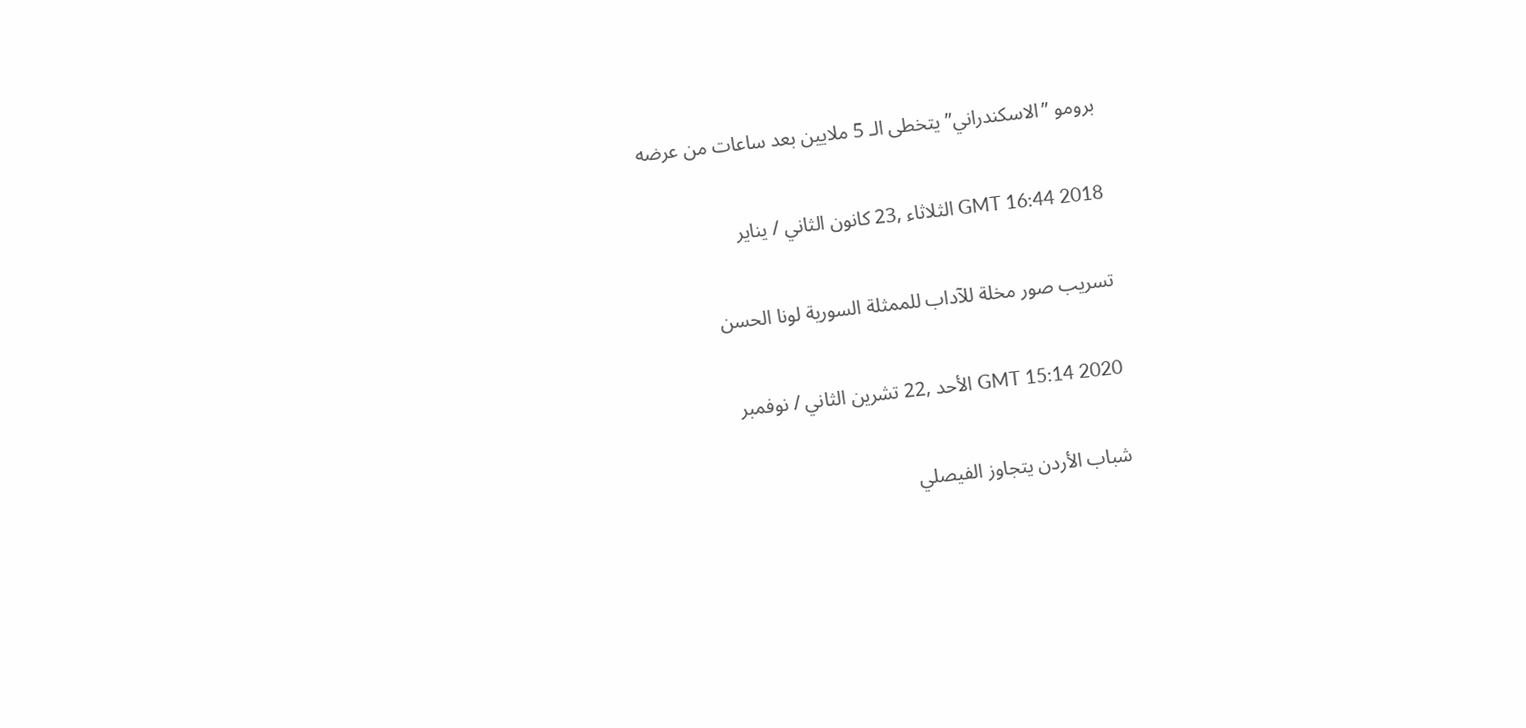برومو ”الاسكندراني” يتخطى الـ 5 ملايين بعد ساعات من عرضه

GMT 16:44 2018 الثلاثاء ,23 كانون الثاني / يناير

تسريب صور مخلة للآداب للممثلة السورية لونا الحسن

GMT 15:14 2020 الأحد ,22 تشرين الثاني / نوفمبر

شباب الأردن يتجاوز الفيصلي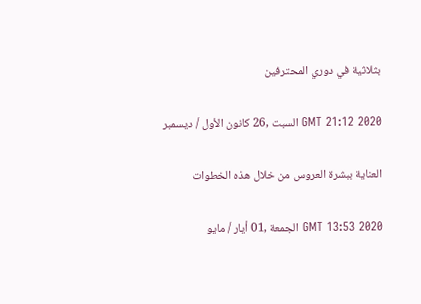بثلاثية في دوري المحترفين

GMT 21:12 2020 السبت ,26 كانون الأول / ديسمبر

العناية ببشرة العروس من خلال هذه الخطوات

GMT 13:53 2020 الجمعة ,01 أيار / مايو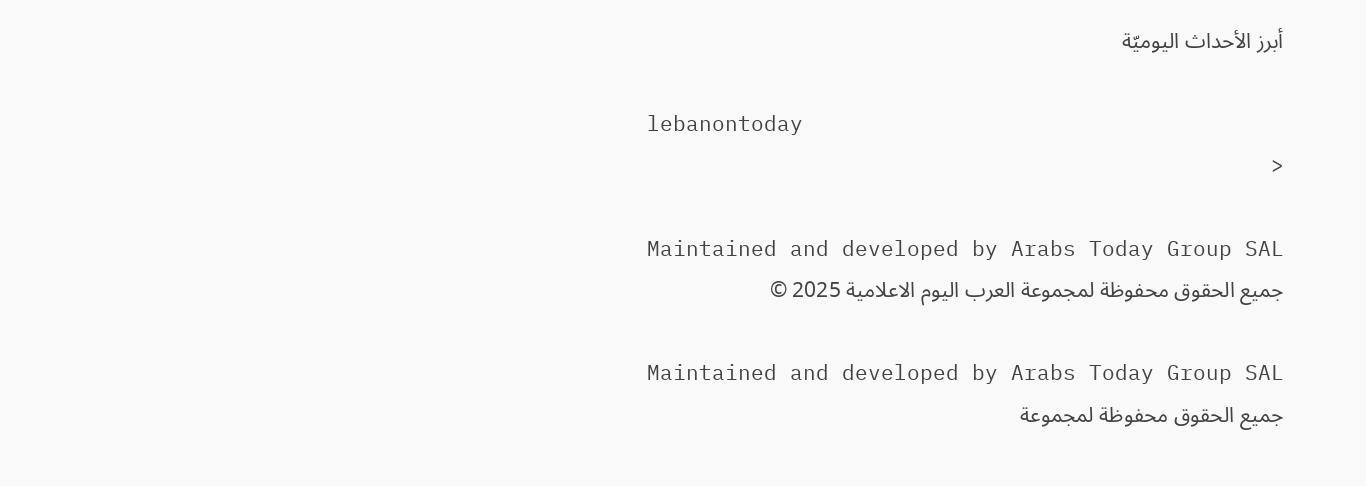أبرز الأحداث اليوميّة

lebanontoday
<

Maintained and developed by Arabs Today Group SAL
جميع الحقوق محفوظة لمجموعة العرب اليوم الاعلامية 2025 ©

Maintained and developed by Arabs Today Group SAL
جميع الحقوق محفوظة لمجموعة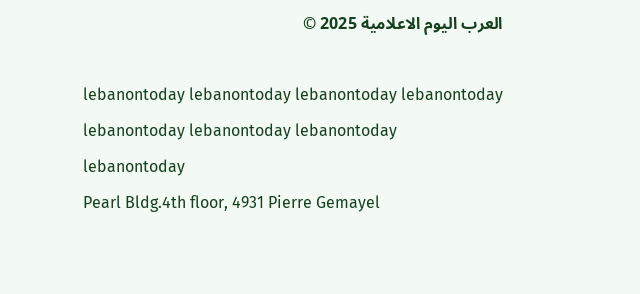العرب اليوم الاعلامية 2025 ©

lebanontoday lebanontoday lebanontoday lebanontoday
lebanontoday lebanontoday lebanontoday
lebanontoday
Pearl Bldg.4th floor, 4931 Pierre Gemayel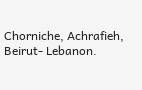Chorniche, Achrafieh, Beirut- Lebanon.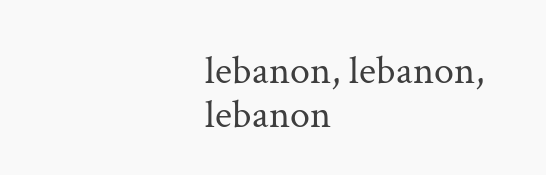lebanon, lebanon, lebanon